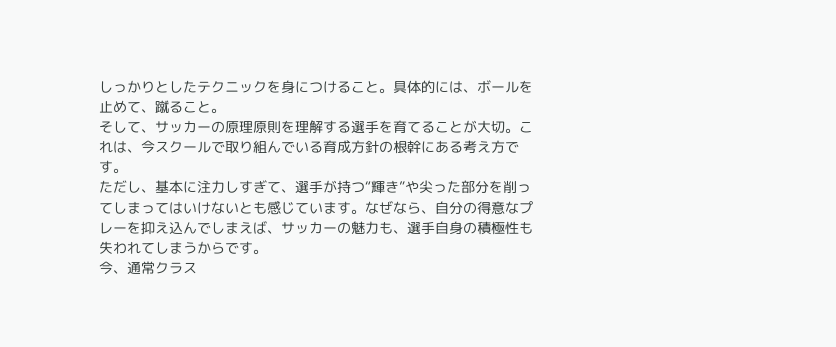しっかりとしたテクニックを身につけること。具体的には、ボールを止めて、蹴ること。
そして、サッカーの原理原則を理解する選手を育てることが大切。これは、今スクールで取り組んでいる育成方針の根幹にある考え方です。
ただし、基本に注力しすぎて、選手が持つ“輝き”や尖った部分を削ってしまってはいけないとも感じています。なぜなら、自分の得意なプレーを抑え込んでしまえば、サッカーの魅力も、選手自身の積極性も失われてしまうからです。
今、通常クラス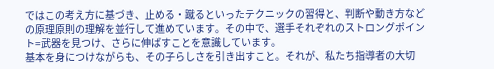ではこの考え方に基づき、止める・蹴るといったテクニックの習得と、判断や動き方などの原理原則の理解を並行して進めています。その中で、選手それぞれのストロングポイント=武器を見つけ、さらに伸ばすことを意識しています。
基本を身につけながらも、その子らしさを引き出すこと。それが、私たち指導者の大切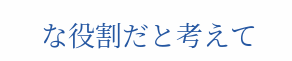な役割だと考えて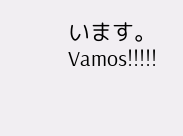います。
Vamos!!!!!